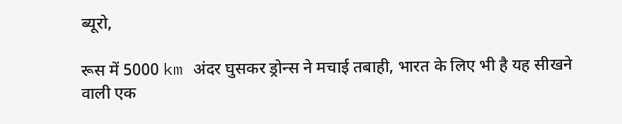ब्यूरो,

रूस में 5000 km अंदर घुसकर ड्रोन्स ने मचाई तबाही, भारत के लिए भी है यह सीखने वाली एक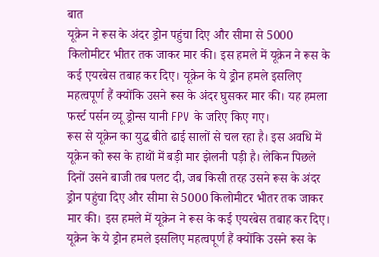बात
यूक्रेन ने रूस के अंदर ड्रोन पहुंचा दिए और सीमा से 5000 किलोमीटर भीतर तक जाकर मार की। इस हमले में यूक्रेन ने रूस के कई एयरबेस तबाह कर दिए। यूक्रेन के ये ड्रोन हमले इसलिए महत्वपूर्ण हैं क्योंकि उसने रूस के अंदर घुसकर मार की। यह हमला फर्स्ट पर्सन व्यू ड्रोन्स यानी FPV के जरिए किए गए।
रूस से यूक्रेन का युद्ध बीते ढाई सालों से चल रहा है। इस अवधि में यूक्रेन को रूस के हाथों में बड़ी मार झेलनी पड़ी है। लेकिन पिछले दिनों उसने बाजी तब पलट दी, जब किसी तरह उसने रूस के अंदर ड्रोन पहुंचा दिए और सीमा से 5000 किलोमीटर भीतर तक जाकर मार की। इस हमले में यूक्रेन ने रूस के कई एयरबेस तबाह कर दिए। यूक्रेन के ये ड्रोन हमले इसलिए महत्वपूर्ण हैं क्योंकि उसने रूस के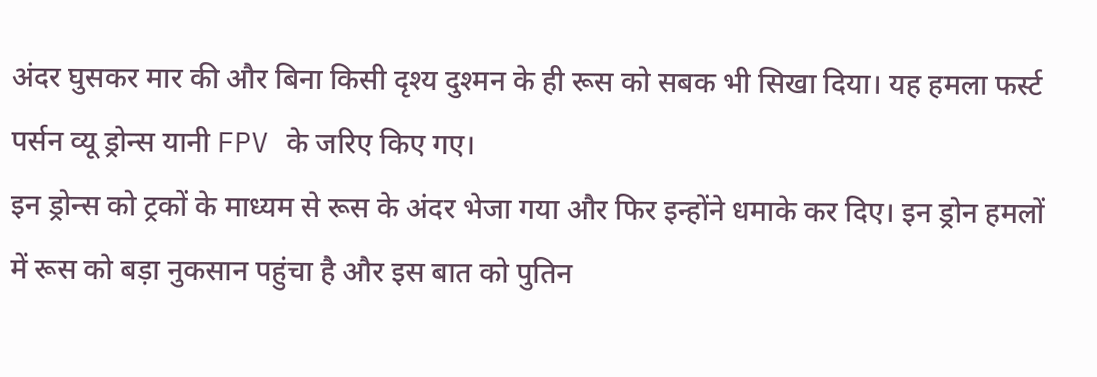अंदर घुसकर मार की और बिना किसी दृश्य दुश्मन के ही रूस को सबक भी सिखा दिया। यह हमला फर्स्ट पर्सन व्यू ड्रोन्स यानी FPV के जरिए किए गए।
इन ड्रोन्स को ट्रकों के माध्यम से रूस के अंदर भेजा गया और फिर इन्होंने धमाके कर दिए। इन ड्रोन हमलों में रूस को बड़ा नुकसान पहुंचा है और इस बात को पुतिन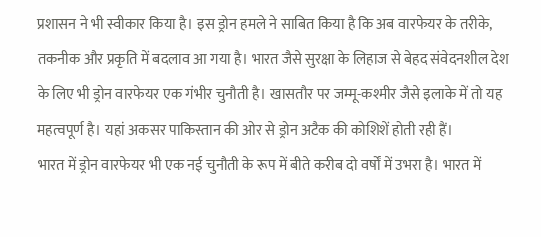प्रशासन ने भी स्वीकार किया है। इस ड्रोन हमले ने साबित किया है कि अब वारफेयर के तरीके, तकनीक और प्रकृति में बदलाव आ गया है। भारत जैसे सुरक्षा के लिहाज से बेहद संवेदनशील देश के लिए भी ड्रोन वारफेयर एक गंभीर चुनौती है। खासतौर पर जम्मू-कश्मीर जैसे इलाके में तो यह महत्वपूर्ण है। यहां अकसर पाकिस्तान की ओर से ड्रोन अटैक की कोशिशें होती रही हैं।
भारत में ड्रोन वारफेयर भी एक नई चुनौती के रूप में बीते करीब दो वर्षों में उभरा है। भारत में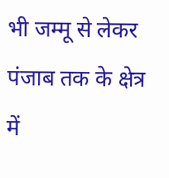भी जम्मू से लेकर पंजाब तक के क्षेत्र में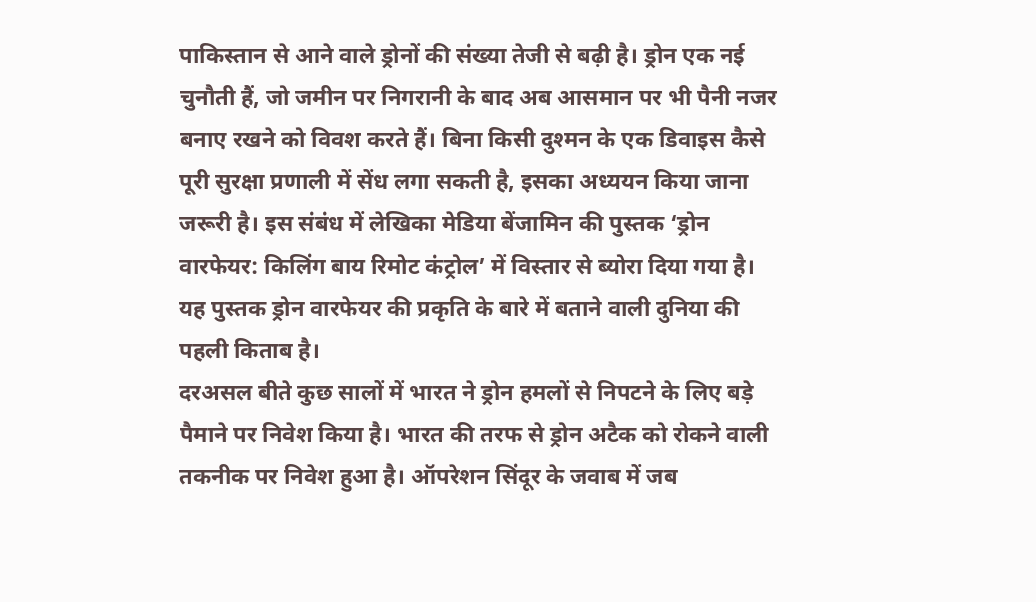पाकिस्तान से आने वाले ड्रोनों की संख्या तेजी से बढ़ी है। ड्रोन एक नई चुनौती हैं, जो जमीन पर निगरानी के बाद अब आसमान पर भी पैनी नजर बनाए रखने को विवश करते हैं। बिना किसी दुश्मन के एक डिवाइस कैसे पूरी सुरक्षा प्रणाली में सेंध लगा सकती है, इसका अध्ययन किया जाना जरूरी है। इस संबंध में लेखिका मेडिया बेंजामिन की पुस्तक ‘ड्रोन वारफेयर: किलिंग बाय रिमोट कंट्रोल’ में विस्तार से ब्योरा दिया गया है। यह पुस्तक ड्रोन वारफेयर की प्रकृति के बारे में बताने वाली दुनिया की पहली किताब है।
दरअसल बीते कुछ सालों में भारत ने ड्रोन हमलों से निपटने के लिए बड़े पैमाने पर निवेश किया है। भारत की तरफ से ड्रोन अटैक को रोकने वाली तकनीक पर निवेश हुआ है। ऑपरेशन सिंदूर के जवाब में जब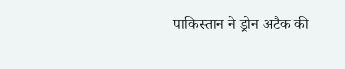पाकिस्तान ने ड्रोन अटैक की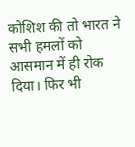कोशिश की तो भारत ने सभी हमलों को आसमान में ही रोक दिया। फिर भी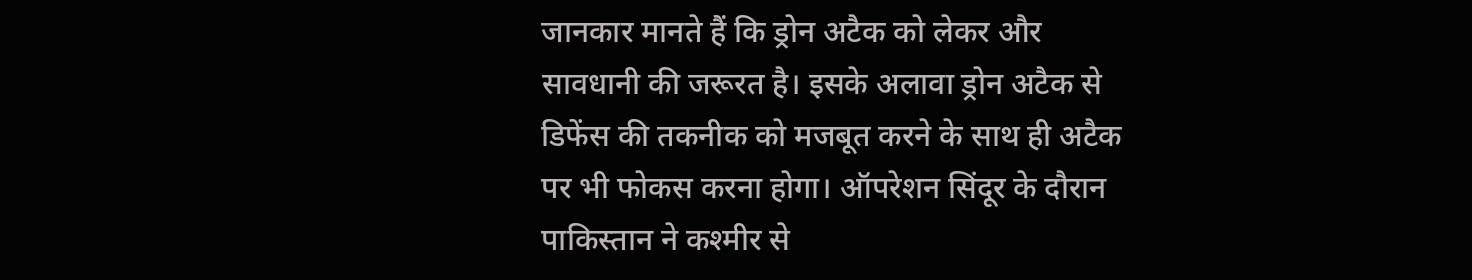जानकार मानते हैं कि ड्रोन अटैक को लेकर और सावधानी की जरूरत है। इसके अलावा ड्रोन अटैक से डिफेंस की तकनीक को मजबूत करने के साथ ही अटैक पर भी फोकस करना होगा। ऑपरेशन सिंदूर के दौरान पाकिस्तान ने कश्मीर से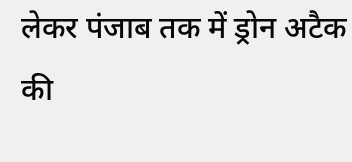लेकर पंजाब तक में ड्रोन अटैक की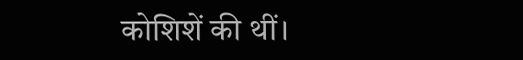कोशिशें की थीं।